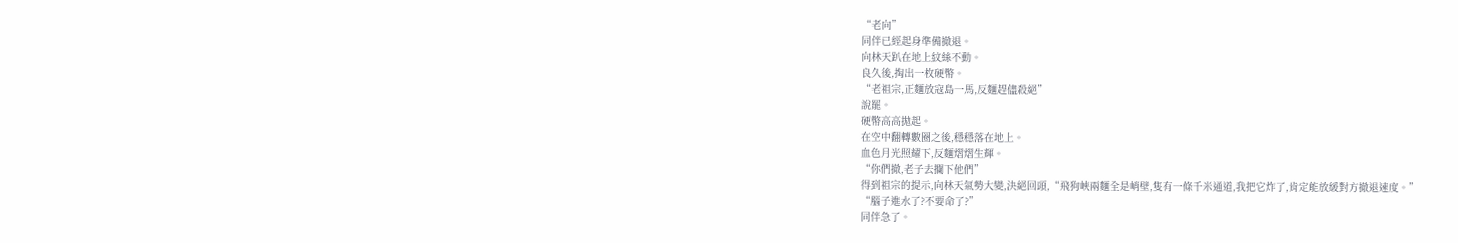“老向”
同伴已經起身準備撤退。
向林天趴在地上紋絲不動。
良久後,掏出一枚硬幣。
“老祖宗,正麵放寇島一馬,反麵趕儘殺絕”
說罷。
硬幣高高拋起。
在空中翻轉數圈之後,穩穩落在地上。
血色月光照耀下,反麵熠熠生輝。
“你們撤,老子去攔下他們”
得到祖宗的提示,向林天氣勢大變,決絕回頭,“飛狗峽兩麵全是峭壁,隻有一條千米通道,我把它炸了,肯定能放緩對方撤退速度。”
“腦子進水了?不要命了?”
同伴急了。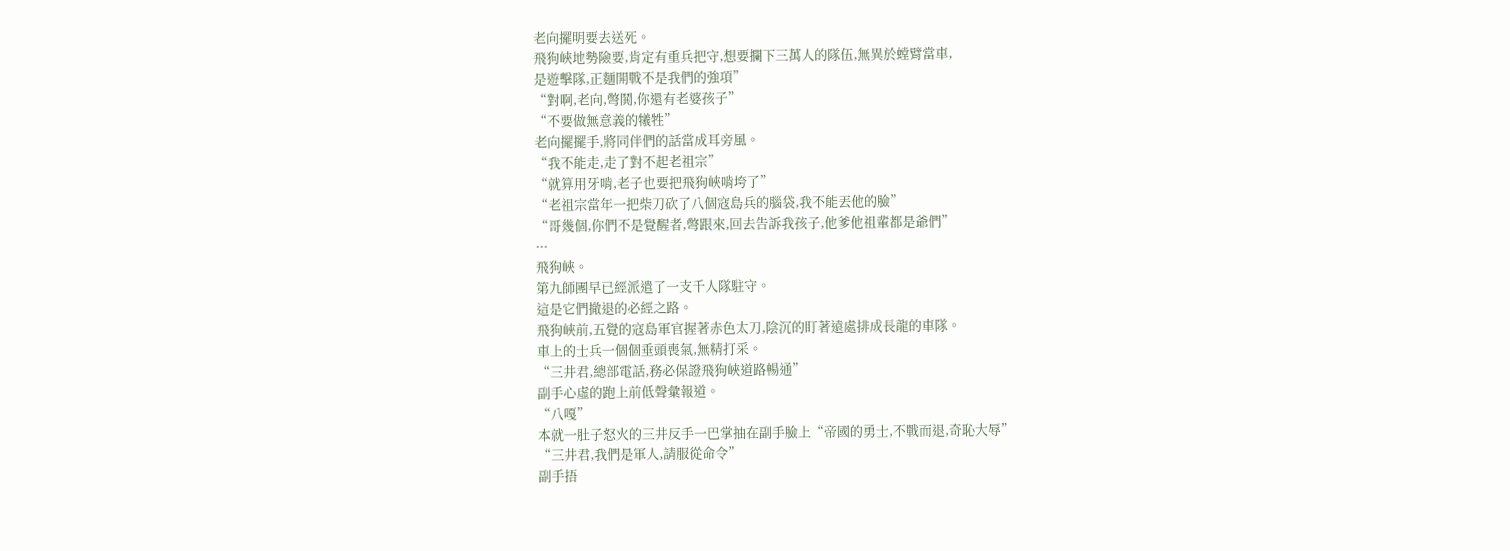老向擺明要去送死。
飛狗峽地勢險要,肯定有重兵把守,想要攔下三萬人的隊伍,無異於螳臂當車,
是遊擊隊,正麵開戰不是我們的強項”
“對啊,老向,彆鬨,你還有老婆孩子”
“不要做無意義的犧牲”
老向擺擺手,將同伴們的話當成耳旁風。
“我不能走,走了對不起老祖宗”
“就算用牙啃,老子也要把飛狗峽啃垮了”
“老祖宗當年一把柴刀砍了八個寇島兵的腦袋,我不能丟他的臉”
“哥幾個,你們不是覺醒者,彆跟來,回去告訴我孩子,他爹他祖輩都是爺們”
···
飛狗峽。
第九師團早已經派遣了一支千人隊駐守。
這是它們撤退的必經之路。
飛狗峽前,五覺的寇島軍官握著赤色太刀,陰沉的盯著遠處排成長龍的車隊。
車上的士兵一個個垂頭喪氣,無精打采。
“三井君,總部電話,務必保證飛狗峽道路暢通”
副手心虛的跑上前低聲彙報道。
“八嘎”
本就一肚子怒火的三井反手一巴掌抽在副手臉上“帝國的勇士,不戰而退,奇恥大辱”
“三井君,我們是軍人,請服從命令”
副手捂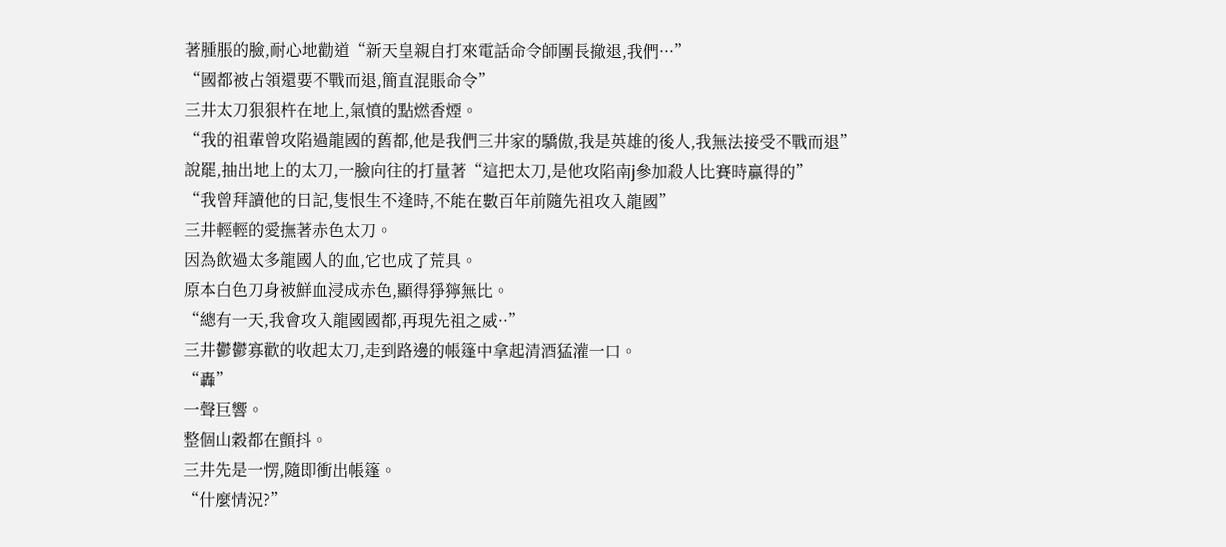著腫脹的臉,耐心地勸道“新天皇親自打來電話命令師團長撤退,我們···”
“國都被占領還要不戰而退,簡直混賬命令”
三井太刀狠狠杵在地上,氣憤的點燃香煙。
“我的祖輩曾攻陷過龍國的舊都,他是我們三井家的驕傲,我是英雄的後人,我無法接受不戰而退”
說罷,抽出地上的太刀,一臉向往的打量著“這把太刀,是他攻陷南j參加殺人比賽時贏得的”
“我曾拜讀他的日記,隻恨生不逢時,不能在數百年前隨先祖攻入龍國”
三井輕輕的愛撫著赤色太刀。
因為飲過太多龍國人的血,它也成了荒具。
原本白色刀身被鮮血浸成赤色,顯得猙獰無比。
“總有一天,我會攻入龍國國都,再現先祖之威··”
三井鬱鬱寡歡的收起太刀,走到路邊的帳篷中拿起清酒猛灌一口。
“轟”
一聲巨響。
整個山穀都在顫抖。
三井先是一愣,隨即衝出帳篷。
“什麼情況?”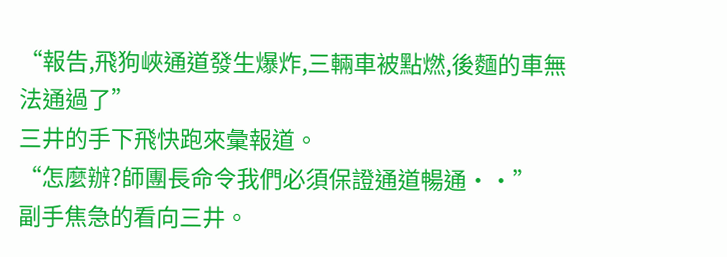“報告,飛狗峽通道發生爆炸,三輛車被點燃,後麵的車無法通過了”
三井的手下飛快跑來彙報道。
“怎麼辦?師團長命令我們必須保證通道暢通··”
副手焦急的看向三井。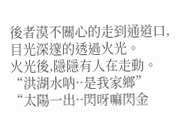後者漠不關心的走到通道口,目光深邃的透過火光。
火光後,隱隱有人在走動。
“洪湖水呐··是我家鄉”
“太陽一出··閃呀嘛閃金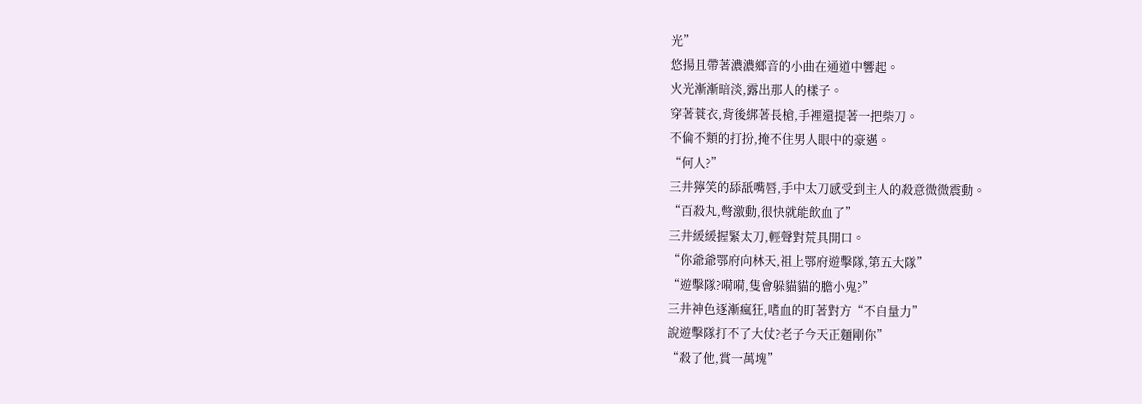光”
悠揚且帶著濃濃鄉音的小曲在通道中響起。
火光漸漸暗淡,露出那人的樣子。
穿著蓑衣,背後綁著長槍,手裡還提著一把柴刀。
不倫不類的打扮,掩不住男人眼中的豪邁。
“何人?”
三井獰笑的舔舐嘴唇,手中太刀感受到主人的殺意微微震動。
“百殺丸,彆激動,很快就能飲血了”
三井緩緩握緊太刀,輕聲對荒具開口。
“你爺爺鄂府向林天,祖上鄂府遊擊隊,第五大隊”
“遊擊隊?嗬嗬,隻會躲貓貓的膽小鬼?”
三井神色逐漸瘋狂,嗜血的盯著對方“不自量力”
說遊擊隊打不了大仗?老子今天正麵剛你”
“殺了他,賞一萬塊”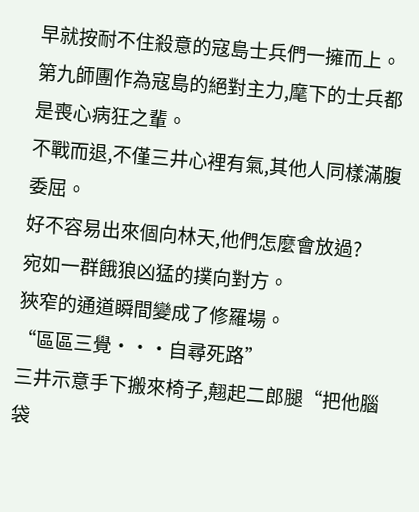早就按耐不住殺意的寇島士兵們一擁而上。
第九師團作為寇島的絕對主力,麾下的士兵都是喪心病狂之輩。
不戰而退,不僅三井心裡有氣,其他人同樣滿腹委屈。
好不容易出來個向林天,他們怎麼會放過?
宛如一群餓狼凶猛的撲向對方。
狹窄的通道瞬間變成了修羅場。
“區區三覺···自尋死路”
三井示意手下搬來椅子,翹起二郎腿“把他腦袋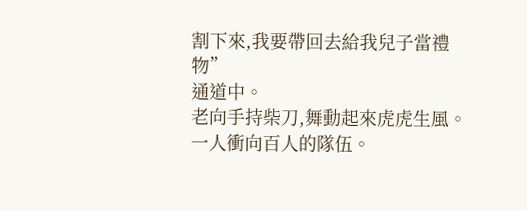割下來,我要帶回去給我兒子當禮物”
通道中。
老向手持柴刀,舞動起來虎虎生風。
一人衝向百人的隊伍。